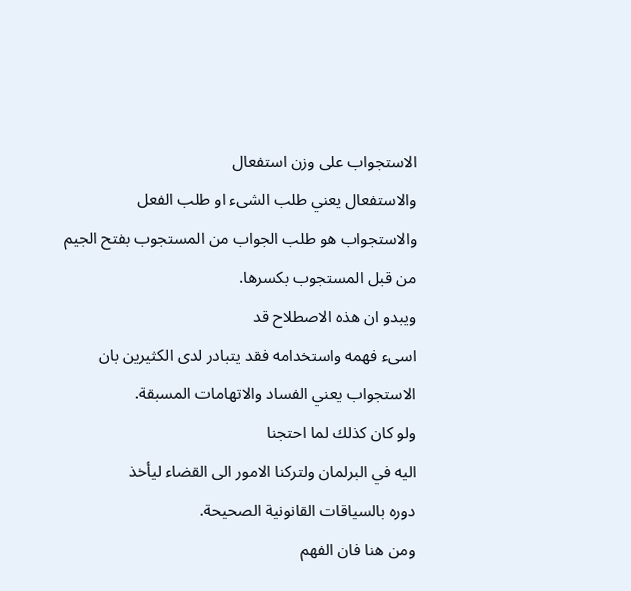الاستجواب على وزن استفعال
والاستفعال يعني طلب الشىء او طلب الفعل
والاستجواب هو طلب الجواب من المستجوب بفتح الجيم
من قبل المستجوب بكسرها.
ويبدو ان هذه الاصطلاح قد
اسىء فهمه واستخدامه فقد يتبادر لدى الكثيرين بان
الاستجواب يعني الفساد والاتهامات المسبقة.
ولو كان كذلك لما احتجنا
اليه في البرلمان ولتركنا الامور الى القضاء ليأخذ
دوره بالسياقات القانونية الصحيحة.
ومن هنا فان الفهم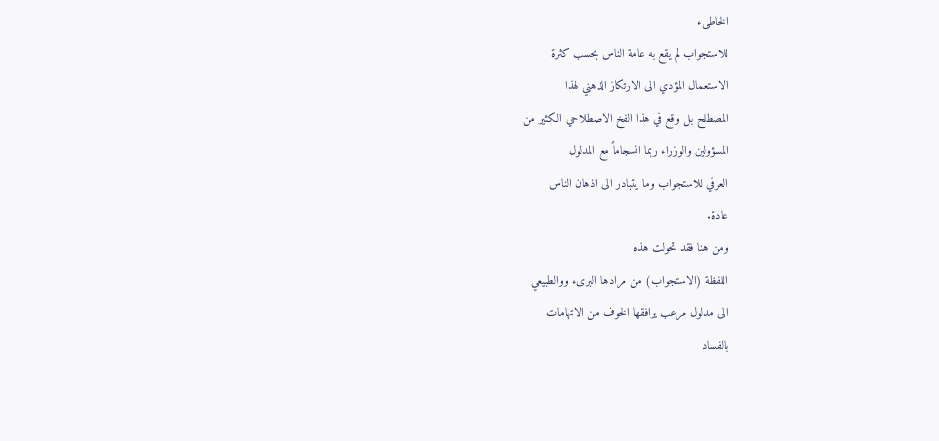الخاطىء
للاستجواب لم يقع به عامة الناس بحسب كثرة
الاستعمال المؤدي الى الارتكاز الذهني لهذا
المصطلح بل وقع في هذا الفخ الاصطلاحي الكثير من
المسؤولين والوزراء ربما انسجاماً مع المدلول
العرفي للاستجواب وما يتبادر الى اذهان الناس
عادة.
ومن هنا فقد تحولت هذه
اللفظة (الاستجواب) من مرادها البرىء ووالطبيعي
الى مدلول مرعب يرافقها الخوف من الاتهامات
بالفساد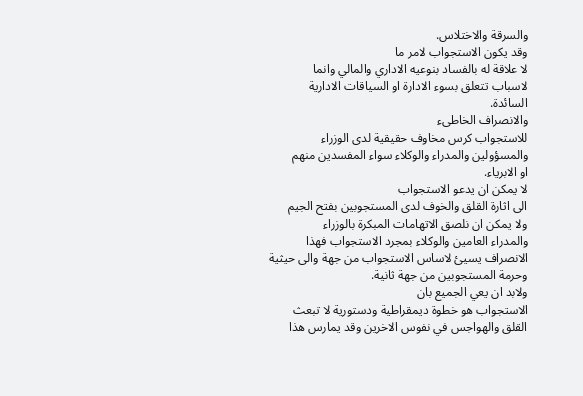والسرقة والاختلاس.
وقد يكون الاستجواب لامر ما
لا علاقة له بالفساد بنوعيه الاداري والمالي وانما
لاسباب تتعلق بسوء الادارة او السياقات الادارية
السائدة.
والانصراف الخاطىء
للاستجواب كرس مخاوف حقيقية لدى الوزراء
والمسؤولين والمدراء والوكلاء سواء المفسدين منهم
او الابرياء.
لا يمكن ان يدعو الاستجواب
الى اثارة القلق والخوف لدى المستجوبين بفتح الجيم
ولا يمكن ان نلصق الاتهامات المبكرة بالوزراء
والمدراء العامين والوكلاء بمجرد الاستجواب فهذا
الانصراف يسيئ لاساس الاستجواب من جهة والى حيثية
وحرمة المستجوبين من جهة ثانية.
ولابد ان يعي الجميع بان
الاستجواب هو خطوة ديمقراطية ودستورية لا تبعث
القلق والهواجس في نفوس الاخرين وقد يمارس هذا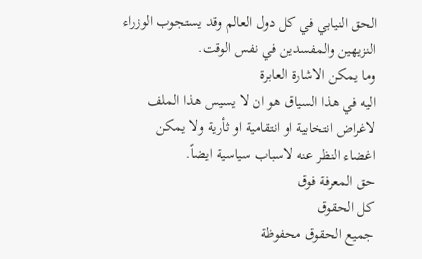الحق النيابي في كل دول العالم وقد يستجوب الوزراء
النزيهين والمفسدين في نفس الوقت.
وما يمكن الاشارة العابرة
اليه في هذا السياق هو ان لا يسيس هذا الملف
لاغراض انتخابية او انتقامية او ثأرية ولا يمكن
اغضاء النظر عنه لاسباب سياسية ايضاً.
حق المعرفة فوق
كل الحقوق
جميع الحقوق محفوظة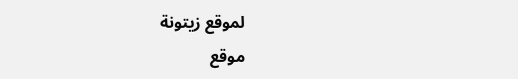لموقع زيتونة
موقع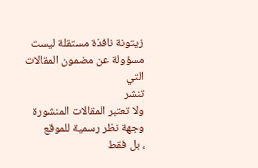زيتونة نافذة مستقلة ليست مسؤولة عن مضمون المقالات التي
تنشر
ولا تعتبر المقالات المنشورة وجهة نظر رسمية للموقع
، بل فقط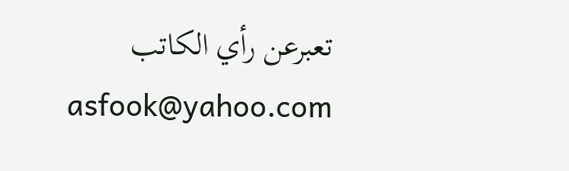تعبرعن رأي الكاتب asfook@yahoo.com